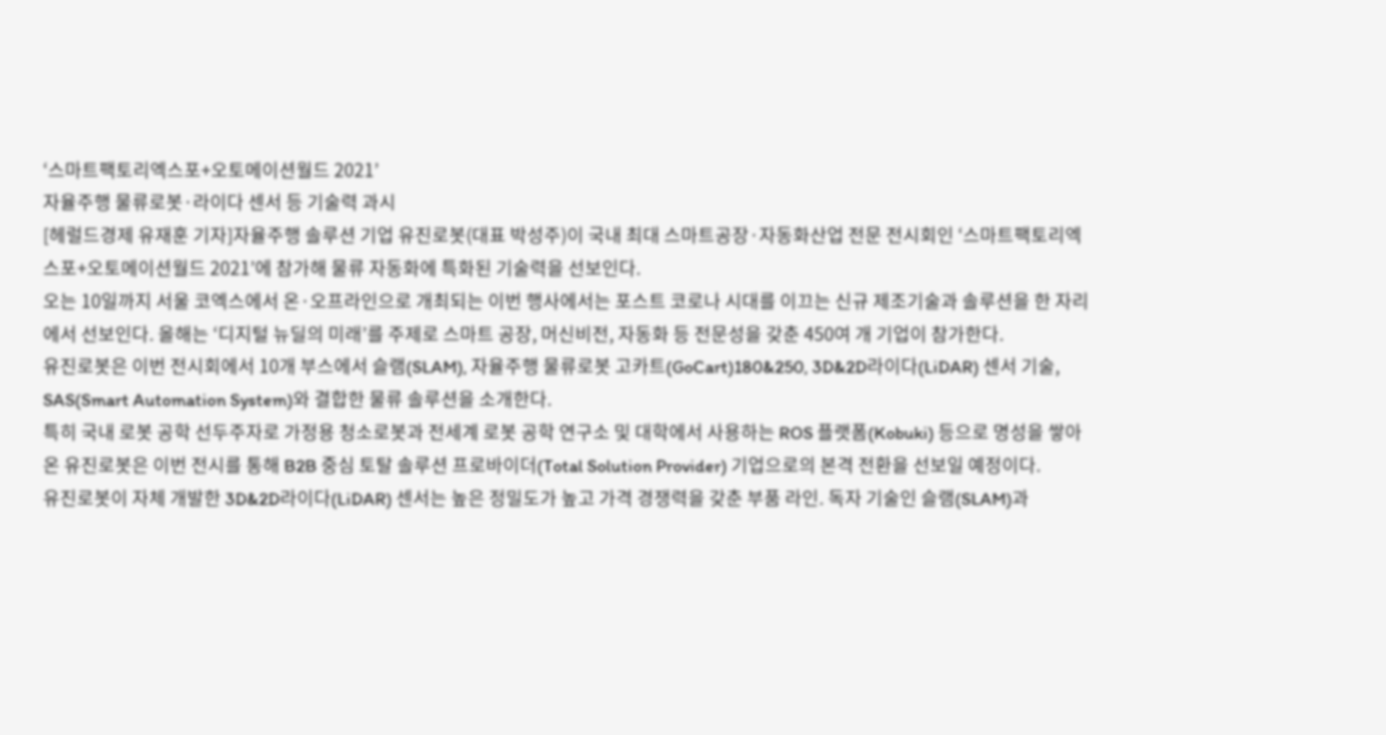‘스마트팩토리엑스포+오토메이션월드 2021’
자율주행 물류로봇·라이다 센서 등 기술력 과시
[헤럴드경제 유재훈 기자]자율주행 솔루션 기업 유진로봇(대표 박성주)이 국내 최대 스마트공장·자동화산업 전문 전시회인 ‘스마트팩토리엑스포+오토메이션월드 2021’에 참가해 물류 자동화에 특화된 기술력을 선보인다.
오는 10일까지 서울 코엑스에서 온·오프라인으로 개최되는 이번 행사에서는 포스트 코로나 시대를 이끄는 신규 제조기술과 솔루션을 한 자리에서 선보인다. 올해는 ‘디지털 뉴딜의 미래’를 주제로 스마트 공장, 머신비전, 자동화 등 전문성을 갖춘 450여 개 기업이 참가한다.
유진로봇은 이번 전시회에서 10개 부스에서 슬램(SLAM), 자율주행 물류로봇 고카트(GoCart)180&250, 3D&2D라이다(LiDAR) 센서 기술, SAS(Smart Automation System)와 결합한 물류 솔루션을 소개한다.
특히 국내 로봇 공학 선두주자로 가정용 청소로봇과 전세계 로봇 공학 연구소 및 대학에서 사용하는 ROS 플랫폼(Kobuki) 등으로 명성을 쌓아온 유진로봇은 이번 전시를 통해 B2B 중심 토탈 솔루션 프로바이더(Total Solution Provider) 기업으로의 본격 전환을 선보일 예정이다.
유진로봇이 자체 개발한 3D&2D라이다(LiDAR) 센서는 높은 정밀도가 높고 가격 경쟁력을 갖춘 부품 라인. 독자 기술인 슬램(SLAM)과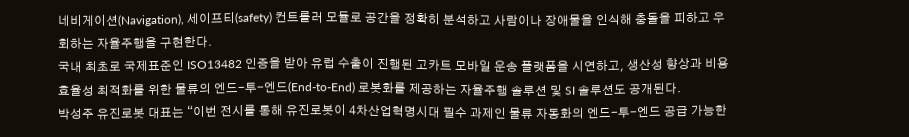네비게이션(Navigation), 세이프티(safety) 컨트롤러 모듈로 공간을 정확히 분석하고 사람이나 장애물을 인식해 충돌을 피하고 우회하는 자율주행을 구현한다.
국내 최초로 국제표준인 ISO13482 인증을 받아 유럽 수출이 진행된 고카트 모바일 운송 플랫폼을 시연하고, 생산성 향상과 비용 효율성 최적화를 위한 물류의 엔드-투-엔드(End-to-End) 로봇화를 제공하는 자율주행 솔루션 및 SI 솔루션도 공개된다.
박성주 유진로봇 대표는 “이번 전시를 통해 유진로봇이 4차산업혁명시대 필수 과제인 물류 자동화의 엔드-투-엔드 공급 가능한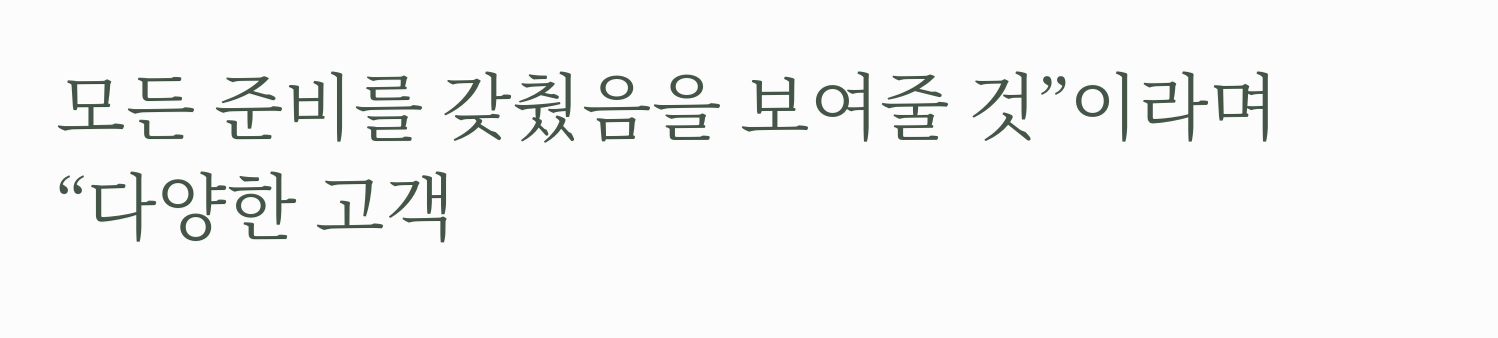모든 준비를 갖췄음을 보여줄 것”이라며 “다양한 고객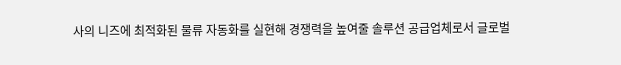사의 니즈에 최적화된 물류 자동화를 실현해 경쟁력을 높여줄 솔루션 공급업체로서 글로벌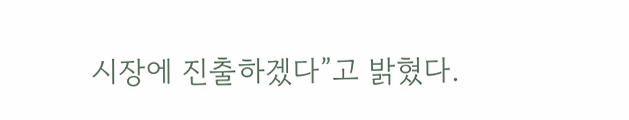시장에 진출하겠다”고 밝혔다.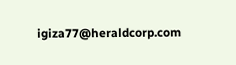igiza77@heraldcorp.com